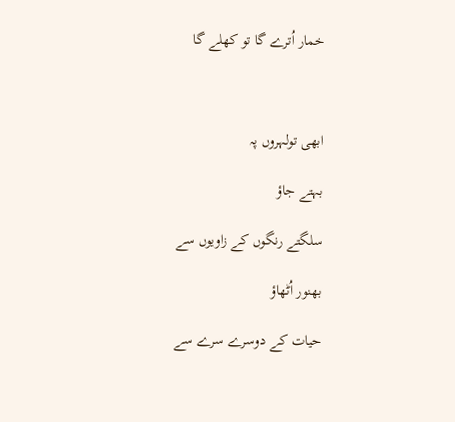خمار اُترے گا تو کھلے گا



ابھی تولہروں پہ

بہتے جاؤ

سلگتے رنگوں کے زاویوں سے

بھنور اُٹھاؤ

حیات کے دوسرے سرے سے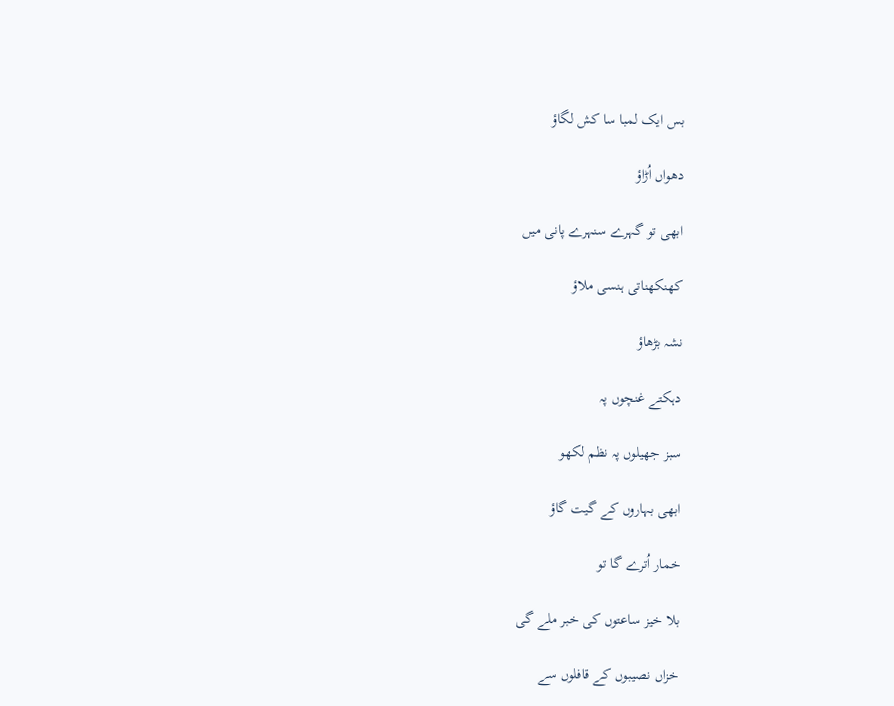بس ایک لمبا سا کش لگاؤ

دھواں اُڑاؤ

ابھی تو گہرے سنہرے پانی میں

کھنکھناتی ہنسی ملاؤ

نشہ بڑھاؤ

دہکتے غنچوں پہ

سبز جھیلوں پہ نظم لکھو

ابھی بہاروں کے گیت گاؤ

خمار اُترے گا تو

بلا خیز ساعتوں کی خبر ملے گی

خزاں نصیبوں کے قافلوں سے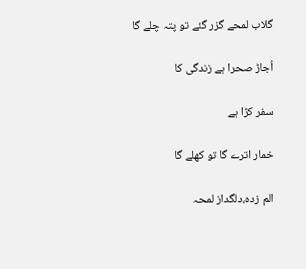گلاب لمحے گزر گئے تو پتہ چلے گا

اُجاڑ صحرا ہے زندگی کا

سفر کڑا ہے

خمار اترے گا تو کھلے گا

الم زدہ،دلگداز لمحہ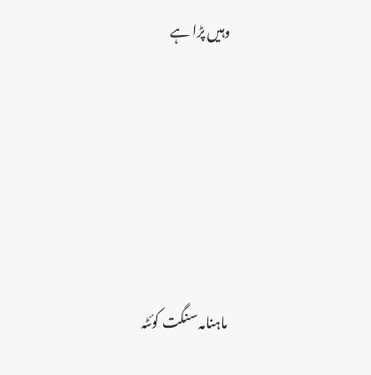وہیں پڑا ہے





ماہنامہ سنگت کوئٹہ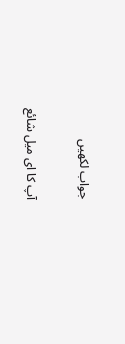جواب لکھیں

آپ کا ای میل شائع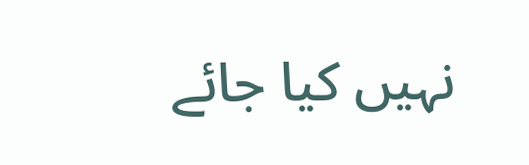نہیں کیا جائے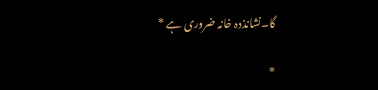گا۔نشانذدہ خانہ ضروری ہے *

*